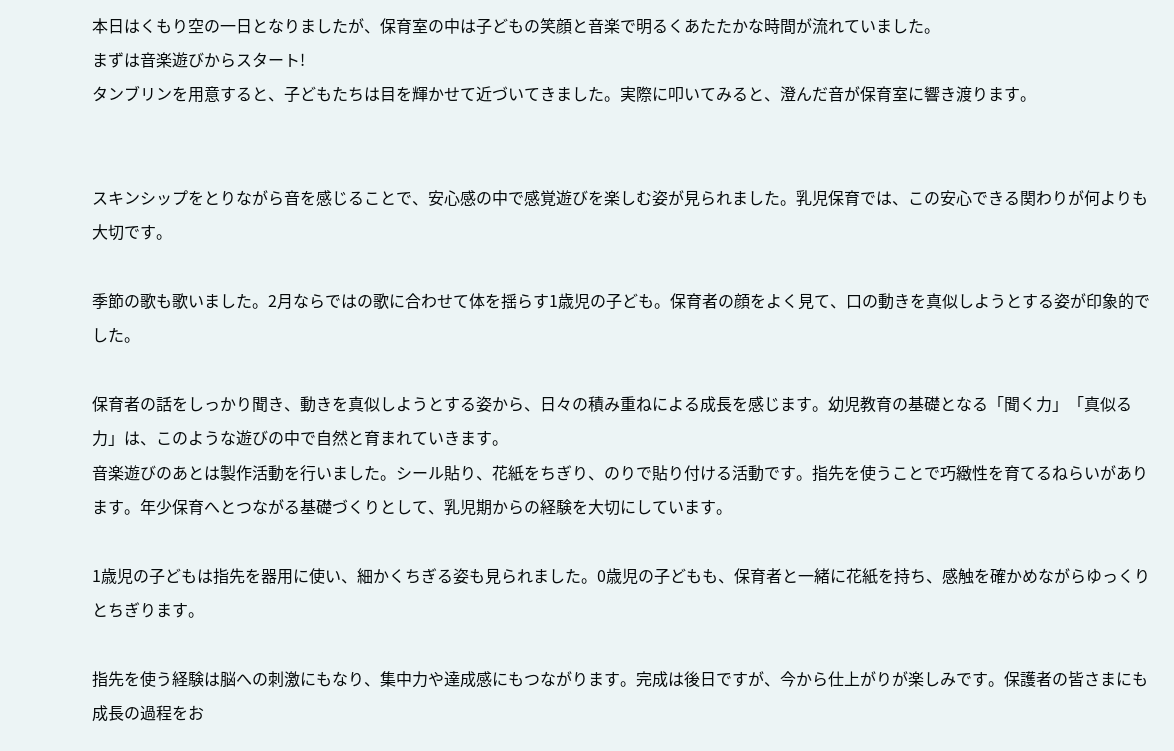本日はくもり空の一日となりましたが、保育室の中は子どもの笑顔と音楽で明るくあたたかな時間が流れていました。
まずは音楽遊びからスタート!
タンブリンを用意すると、子どもたちは目を輝かせて近づいてきました。実際に叩いてみると、澄んだ音が保育室に響き渡ります。


スキンシップをとりながら音を感じることで、安心感の中で感覚遊びを楽しむ姿が見られました。乳児保育では、この安心できる関わりが何よりも大切です。

季節の歌も歌いました。2月ならではの歌に合わせて体を揺らす1歳児の子ども。保育者の顔をよく見て、口の動きを真似しようとする姿が印象的でした。

保育者の話をしっかり聞き、動きを真似しようとする姿から、日々の積み重ねによる成長を感じます。幼児教育の基礎となる「聞く力」「真似る力」は、このような遊びの中で自然と育まれていきます。
音楽遊びのあとは製作活動を行いました。シール貼り、花紙をちぎり、のりで貼り付ける活動です。指先を使うことで巧緻性を育てるねらいがあります。年少保育へとつながる基礎づくりとして、乳児期からの経験を大切にしています。

1歳児の子どもは指先を器用に使い、細かくちぎる姿も見られました。0歳児の子どもも、保育者と一緒に花紙を持ち、感触を確かめながらゆっくりとちぎります。

指先を使う経験は脳への刺激にもなり、集中力や達成感にもつながります。完成は後日ですが、今から仕上がりが楽しみです。保護者の皆さまにも成長の過程をお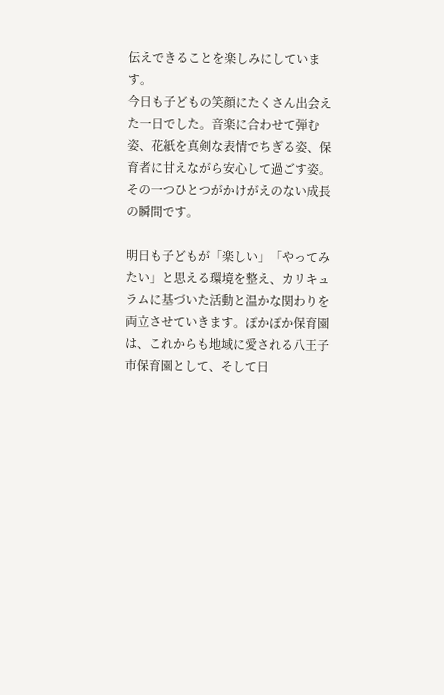伝えできることを楽しみにしています。
今日も子どもの笑顔にたくさん出会えた一日でした。音楽に合わせて弾む姿、花紙を真剣な表情でちぎる姿、保育者に甘えながら安心して過ごす姿。その一つひとつがかけがえのない成長の瞬間です。

明日も子どもが「楽しい」「やってみたい」と思える環境を整え、カリキュラムに基づいた活動と温かな関わりを両立させていきます。ぽかぽか保育園は、これからも地域に愛される八王子市保育園として、そして日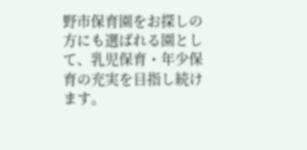野市保育園をお探しの方にも選ばれる園として、乳児保育・年少保育の充実を目指し続けます。